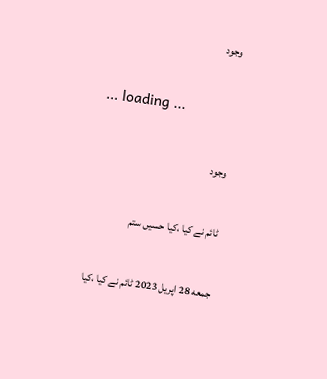وجود

... loading ...

وجود

ٹائم نے کیا ،کیا حسیں ستم

جمعه 28 اپریل 2023 ٹائم نے کیا ،کیا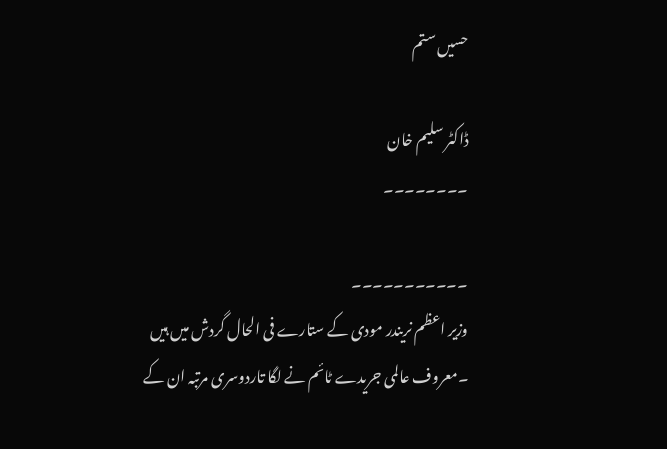حسیں ستم

ڈاکٹر سلیم خان
۔۔۔۔۔۔۔۔

۔۔۔۔۔۔۔۔۔۔۔
وزیر اعظم نریندر مودی کے ستارے فی الحال گردش میں ہیں ۔معروف عالمی جریدے ٹائم نے لگا تاردوسری مرتبہ ان کے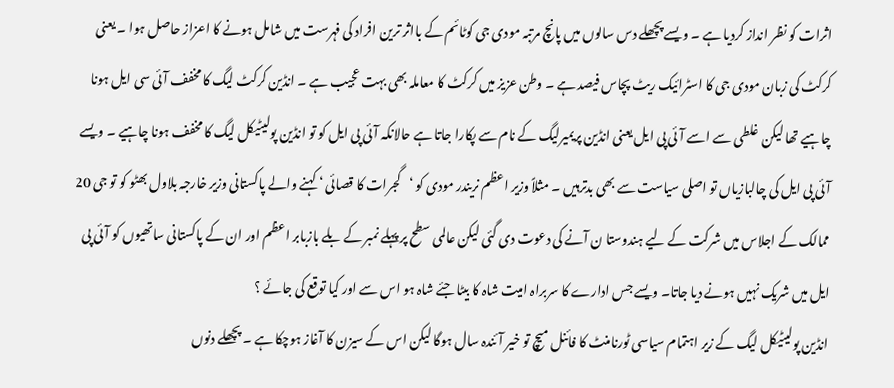اثرات کو نظر انداز کردیا ہے ۔ ویسے پچھلے دس سالوں میں پانچ مرتبہ مودی جی کوٹائم کے بااثر ترین افراد کی فہرست میں شامل ہونے کا اعزاز حاصل ہوا ۔ یعنی کرکٹ کی زبان مودی جی کا اسٹرائیک ریٹ پچاس فیصد ہے ۔ وطن عزیز میں کرکٹ کا معاملہ بھی بہت عجیب ہے ۔ انڈین کرکٹ لیگ کا مخفف آئی سی ایل ہونا چاہیے تھا لیکن غلطی سے اسے آئی پی ایل یعنی انڈین پریمیرلیگ کے نام سے پکارا جاتا ہے حالانکہ آئی پی ایل کو تو انڈین پولیٹیکل لیگ کا مخفف ہونا چاہیے ۔ ویسے آئی پی ایل کی چالبازیاں تو اصلی سیاست سے بھی بدترہیں ۔ مثلاً وزیر اعظم نریندر مودی کو ‘گجرات کا قصائی ‘ کہنے والے پاکستانی وزیر خارجہ بلاول بھٹو کو تو جی 20 ممالک کے اجلاس میں شرکت کے لیے ہندوستا ن آنے کی دعوت دی گئی لیکن عالمی سطح پر پہلے نمبر کے بلے بازبابر اعظم اور ان کے پاکستانی ساتھیوں کو آئی پی ایل میں شریک نہیں ہونے دیا جاتا۔ ویسے جس ادارے کا سربراہ امیت شاہ کا بیٹا جئے شاہ ہو اس سے اور کیا توقع کی جائے ؟
انڈین پولیٹیکل لیگ کے زیر اہتمام سیاسی ٹورنامنٹ کا فائنل میچ تو خیر آئندہ سال ہوگا لیکن اس کے سیزن کا آغاز ہوچکا ہے ۔ پچھلے دنوں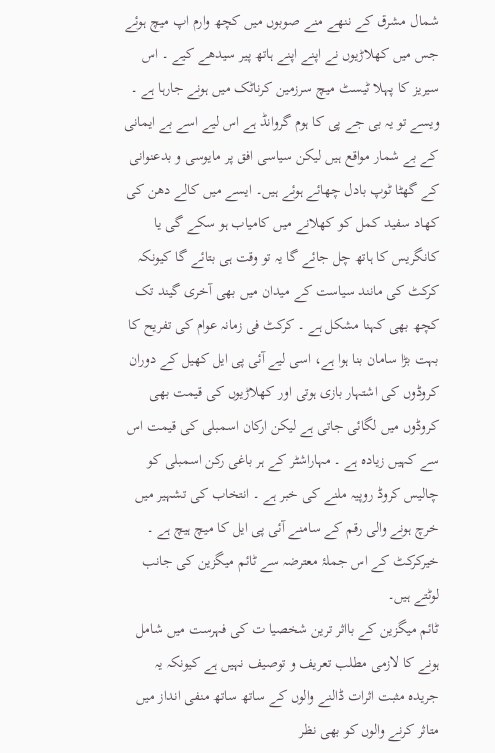شمال مشرق کے ننھے منے صوبوں میں کچھ وارم اپ میچ ہوئے جس میں کھلاڑیوں نے اپنے اپنے ہاتھ پیر سیدھے کیے ۔ اس سیریز کا پہلا ٹیسٹ میچ سرزمین کرناٹک میں ہونے جارہا ہے ۔ ویسے تو یہ بی جے پی کا ہوم گروانڈ ہے اس لیے اسے بے ایمانی کے بے شمار مواقع ہیں لیکن سیاسی افق پر مایوسی و بدعنوانی کے گھٹا ٹوپ بادل چھائے ہوئے ہیں۔ ایسے میں کالے دھن کی کھاد سفید کمل کو کھلانے میں کامیاب ہو سکے گی یا کانگریس کا ہاتھ چل جائے گا یہ تو وقت ہی بتائے گا کیونکہ کرکٹ کی مانند سیاست کے میدان میں بھی آخری گیند تک کچھ بھی کہنا مشکل ہے ۔ کرکٹ فی زمانہ عوام کی تفریح کا بہت بڑا سامان بنا ہوا ہے، اسی لیے آئی پی ایل کھیل کے دوران کروڈوں کی اشتہار بازی ہوتی اور کھلاڑیوں کی قیمت بھی کروڈوں میں لگائی جاتی ہے لیکن ارکان اسمبلی کی قیمت اس سے کہیں زیادہ ہے ۔ مہاراشٹر کے ہر باغی رکن اسمبلی کو چالیس کروڈ روپیہ ملنے کی خبر ہے ۔ انتخاب کی تشہیر میں خرچ ہونے والی رقم کے سامنے آئی پی ایل کا میچ ہیچ ہے ۔ خیرکرکٹ کے اس جملۂ معترضہ سے ٹائم میگزین کی جانب لوٹتے ہیں۔
ٹائم میگزین کے بااثر ترین شخصیا ت کی فہرست میں شامل ہونے کا لازمی مطلب تعریف و توصیف نہیں ہے کیونکہ یہ جریدہ مثبت اثرات ڈالنے والوں کے ساتھ ساتھ منفی انداز میں متاثر کرنے والوں کو بھی نظر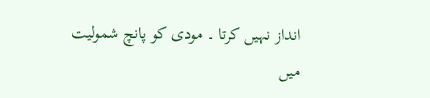انداز نہیں کرتا ۔ مودی کو پانچ شمولیت میں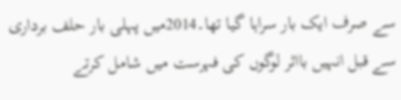سے صرف ایک بار سراہا گیا تھا۔2014میں پہلی بار حلف برداری سے قبل انہیں بااثر لوگوں کی فہرست میں شامل کرتے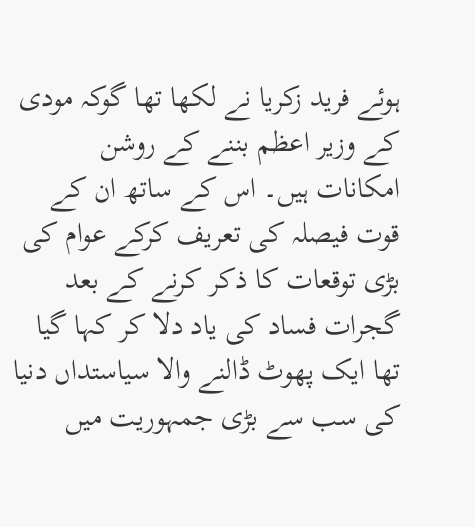ہوئے فرید زکریا نے لکھا تھا گوکہ مودی کے وزیر اعظم بننے کے روشن امکانات ہیں۔ اس کے ساتھ ان کے قوت فیصلہ کی تعریف کرکے عوام کی بڑی توقعات کا ذکر کرنے کے بعد گجرات فساد کی یاد دلا کر کہا گیا تھا ایک پھوٹ ڈالنے والا سیاستداں دنیا کی سب سے بڑی جمہوریت میں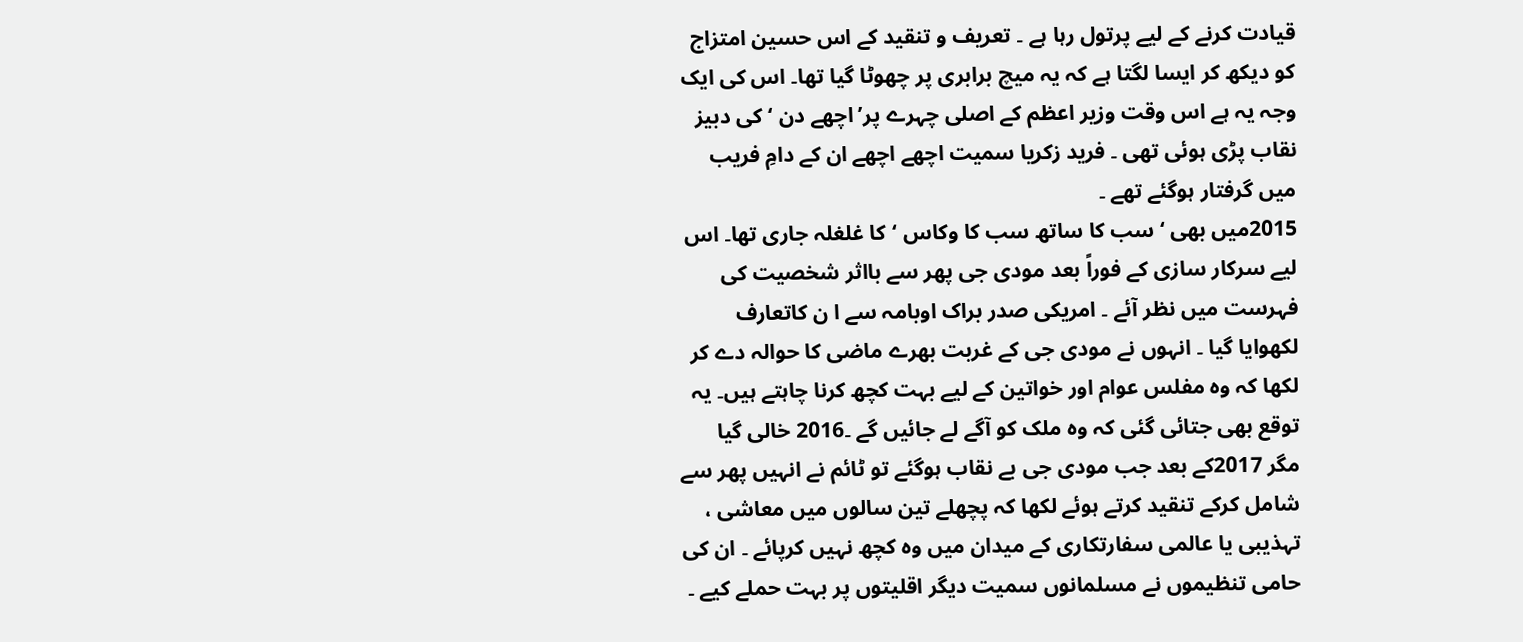قیادت کرنے کے لیے پرتول رہا ہے ۔ تعریف و تنقید کے اس حسین امتزاج کو دیکھ کر ایسا لگتا ہے کہ یہ میچ برابری پر چھوٹا گیا تھا۔ اس کی ایک وجہ یہ ہے اس وقت وزیر اعظم کے اصلی چہرے پر’اچھے دن ‘کی دبیز نقاب پڑی ہوئی تھی ۔ فرید زکریا سمیت اچھے اچھے ان کے دامِ فریب میں گرفتار ہوگئے تھے ۔
2015میں بھی ‘ سب کا ساتھ سب کا وکاس ‘کا غلغلہ جاری تھا۔ اس لیے سرکار سازی کے فوراً بعد مودی جی پھر سے بااثر شخصیت کی فہرست میں نظر آئے ۔ امریکی صدر براک اوبامہ سے ا ن کاتعارف لکھوایا گیا ۔ انہوں نے مودی جی کے غربت بھرے ماضی کا حوالہ دے کر لکھا کہ وہ مفلس عوام اور خواتین کے لیے بہت کچھ کرنا چاہتے ہیں۔ یہ توقع بھی جتائی گئی کہ وہ ملک کو آگے لے جائیں گے ۔2016 خالی گیا مگر 2017کے بعد جب مودی جی بے نقاب ہوگئے تو ٹائم نے انہیں پھر سے شامل کرکے تنقید کرتے ہوئے لکھا کہ پچھلے تین سالوں میں معاشی ، تہذیبی یا عالمی سفارتکاری کے میدان میں وہ کچھ نہیں کرپائے ۔ ان کی حامی تنظیموں نے مسلمانوں سمیت دیگر اقلیتوں پر بہت حملے کیے ۔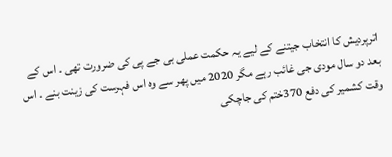اترپردیش کا انتخاب جیتنے کے لیے یہ حکمت عملی بی جے پی کی ضرورت تھی ۔ اس کے بعد دو سال مودی جی غائب رہے مگر 2020 میں پھر سے وہ اس فہرست کی زینت بنے ۔ اس وقت کشمیر کی دفع 370ختم کی جاچکی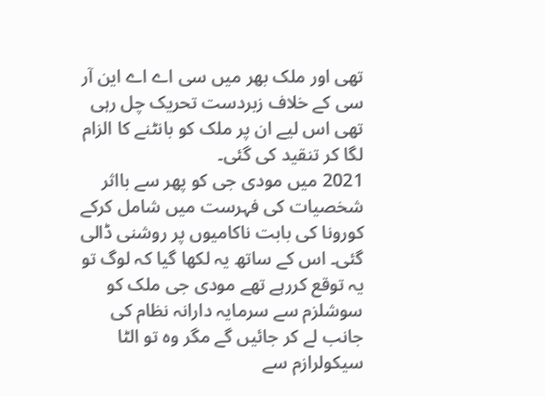تھی اور ملک بھر میں سی اے اے این آر سی کے خلاف زبردست تحریک چل رہی تھی اس لیے ان پر ملک کو بانٹنے کا الزام لگا کر تنقید کی گئی۔
2021 میں مودی جی کو پھر سے بااثر شخصیات کی فہرست میں شامل کرکے کورونا کی بابت ناکامیوں پر روشنی ڈالی گئی۔ اس کے ساتھ یہ لکھا گیا کہ لوگ تو یہ توقع کررہے تھے مودی جی ملک کو سوشلزم سے سرمایہ دارانہ نظام کی جانب لے کر جائیں گے مگر وہ تو الٹا سیکولرازم سے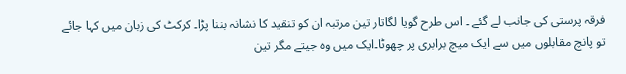فرقہ پرستی کی جانب لے گئے ۔ اس طرح گویا لگاتار تین مرتبہ ان کو تنقید کا نشانہ بننا پڑا۔ کرکٹ کی زبان میں کہا جائے تو پانچ مقابلوں میں سے ایک میچ برابری پر چھوٹا۔ایک میں وہ جیتے مگر تین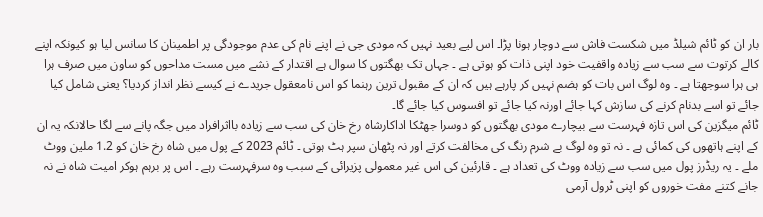بار ان کو ٹائم شیلڈ میں شکست فاش سے دوچار ہونا پڑا۔ اس لیے بعید نہیں کہ مودی جی نے اپنے نام کی عدم موجودگی پر اطمینان کا سانس لیا ہو کیونکہ اپنے کالے کرتوت سے سب سے زیادہ واقفیت خود اپنی ذات کو ہوتی ہے ۔ جہاں تک بھگتوں کا سوال ہے اقتدار کے نشے میں مست مداحوں کو ساون میں صرف ہرا ہی ہرا سوجھتا ہے ۔ وہ لوگ اس بات کو ہضم نہیں کر پارہے ہیں کہ ان کے مقبول ترین رہنما کو اس نامعقول جریدے نے کیسے نظر انداز کردیا؟ یعنی شامل کیا جائے تو اسے بدنام کرنے کی سازش کہا جائے اورنہ کیا جائے تو افسوس کیا جائے گا۔
ٹائم میگزین کی اس تازہ فہرست سے بیچارے مودی بھگتوں کو دوسرا جھٹکا اداکارشاہ رخ خان کی سب سے زیادہ بااثرافراد میں جگہ پانے سے لگا حالانکہ یہ ان کے اپنے ہاتھوں کی کمائی ہے ۔ نہ تو وہ لوگ بے شرم رنگ کی مخالفت کرتے اور نہ پٹھان سپر ہٹ ہوتی ۔ ٹائم 2023 کے پول میں شاہ رخ خان کو 1.2 ملین ووٹ ملے ۔ یہ ریڈرز پول میں سب سے زیادہ ووٹ کی تعداد ہے ۔ قارئین کی اس غیر معمولی پزیرائی کے سبب وہ سرفہرست رہے ۔ اس پر برہم ہوکر امیت شاہ نے نہ جانے کتنے مفت خوروں کو اپنی ٹرول آرمی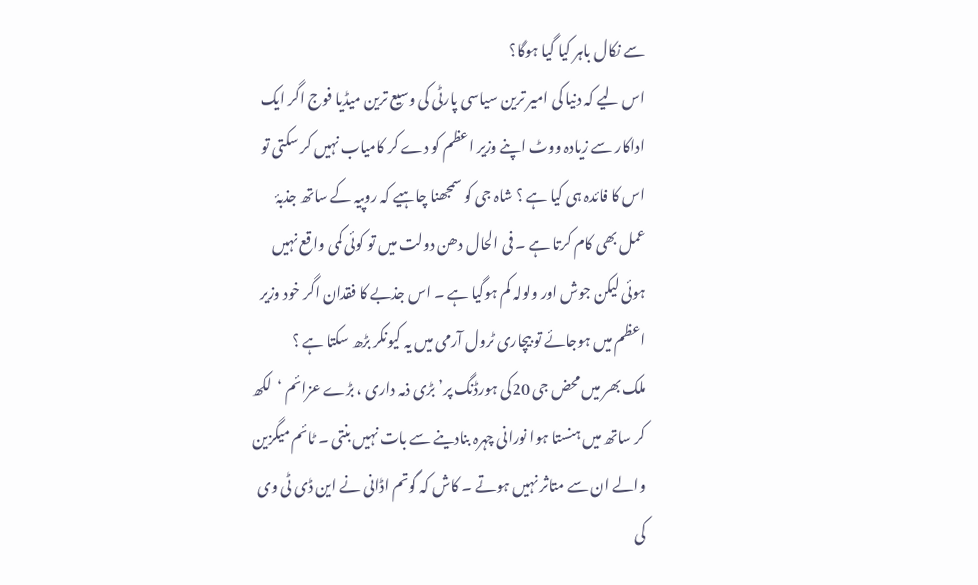سے نکال باہر کیا گیا ہوگا؟
اس لیے کہ دنیا کی امیر ترین سیاسی پارٹی کی وسیع ترین میڈیا فوج اگر ایک اداکار سے زیادہ ووٹ اپنے وزیر اعظم کو دے کر کامیاب نہیں کر سکتی تو اس کا فائدہ ہی کیا ہے ؟ شاہ جی کو سمجھنا چاہیے کہ روپیہ کے ساتھ جذبۂ عمل بھی کام کرتا ہے ۔ فی الحال دھن دولت میں تو کوئی کمی واقع نہیں ہوئی لیکن جوش اور ولولہ کم ہوگیا ہے ۔ اس جذبے کا فقدان اگر خود وزیر اعظم میں ہوجائے تو بیچاری ٹرول آرمی میں یہ کیونکر بڑھ سکتا ہے ؟
ملک بھر میں محض جی 20کی ہورڈنگ پر’بڑی ذمہ داری ، بڑے عزائم ‘لکھ کر ساتھ میں ہنستا ہوا نورانی چہرہ بنادینے سے بات نہیں بنتی ۔ ٹائم میگزین والے ان سے متاثر نہیں ہوتے ۔ کاش کہ گوتم اڈانی نے این ڈی ٹی وی کی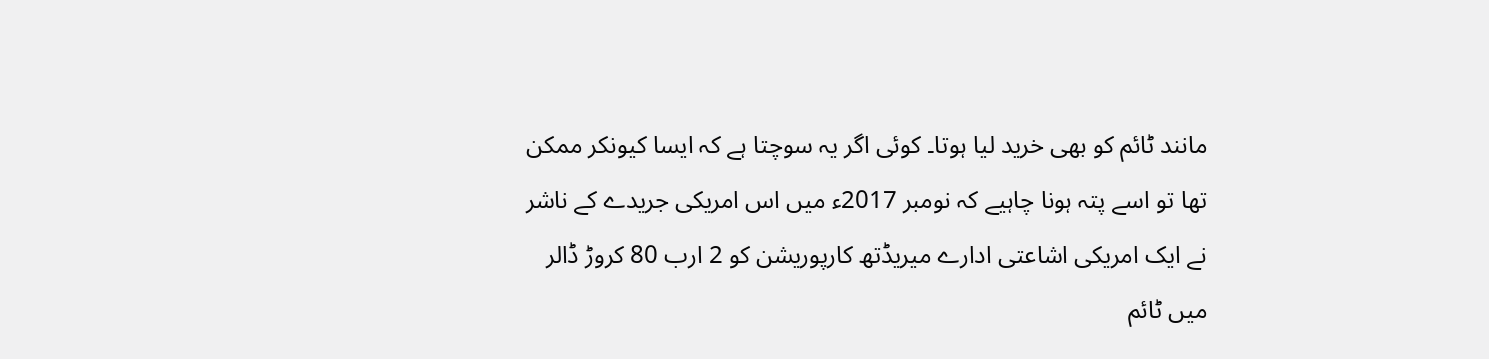مانند ٹائم کو بھی خرید لیا ہوتا۔ کوئی اگر یہ سوچتا ہے کہ ایسا کیونکر ممکن تھا تو اسے پتہ ہونا چاہیے کہ نومبر 2017ء میں اس امریکی جریدے کے ناشر نے ایک امریکی اشاعتی ادارے میریڈتھ کارپوریشن کو 2 ارب 80 کروڑ ڈالر میں ٹائم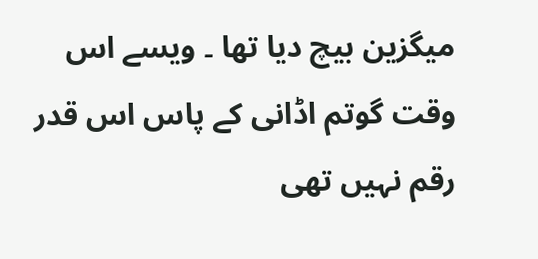میگزین بیچ دیا تھا ۔ ویسے اس وقت گوتم اڈانی کے پاس اس قدر رقم نہیں تھی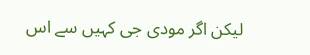لیکن اگر مودی جی کہیں سے اس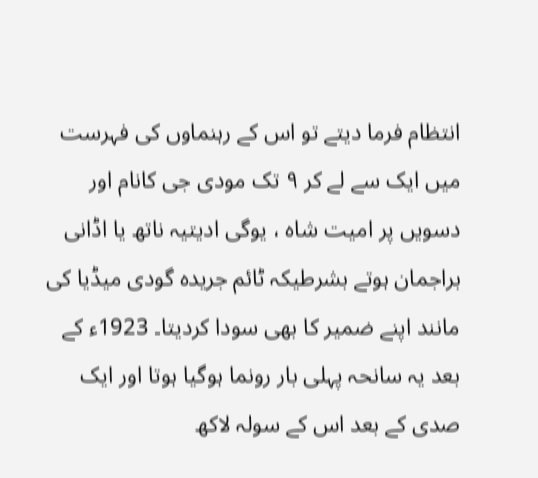انتظام فرما دیتے تو اس کے رہنماوں کی فہرست میں ایک سے لے کر ٩ تک مودی جی کانام اور دسویں پر امیت شاہ ، یوگی ادیتیہ ناتھ یا اڈانی براجمان ہوتے بشرطیکہ ٹائم جریدہ گودی میڈیا کی مانند اپنے ضمیر کا بھی سودا کردیتا۔ 1923ء کے بعد یہ سانحہ پہلی بار رونما ہوگیا ہوتا اور ایک صدی کے بعد اس کے سولہ لاکھ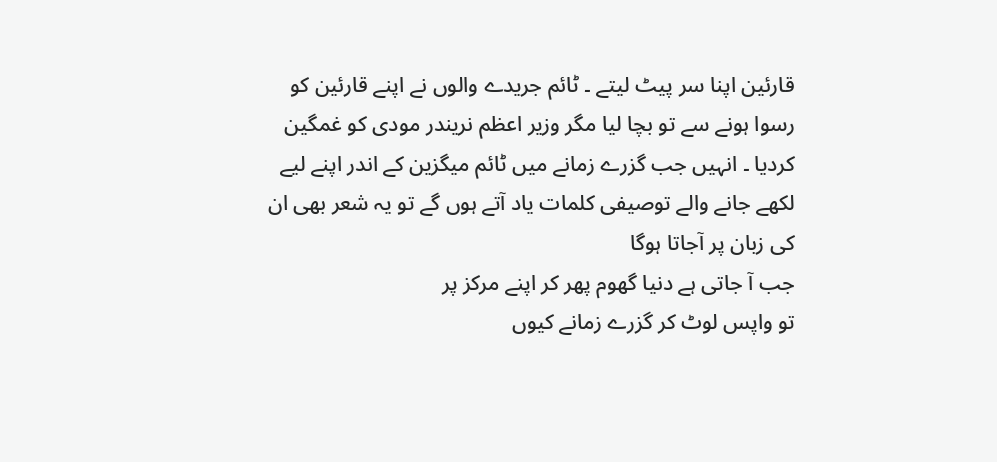قارئین اپنا سر پیٹ لیتے ۔ ٹائم جریدے والوں نے اپنے قارئین کو رسوا ہونے سے تو بچا لیا مگر وزیر اعظم نریندر مودی کو غمگین کردیا ۔ انہیں جب گزرے زمانے میں ٹائم میگزین کے اندر اپنے لیے لکھے جانے والے توصیفی کلمات یاد آتے ہوں گے تو یہ شعر بھی ان کی زبان پر آجاتا ہوگا
جب آ جاتی ہے دنیا گھوم پھر کر اپنے مرکز پر
تو واپس لوٹ کر گزرے زمانے کیوں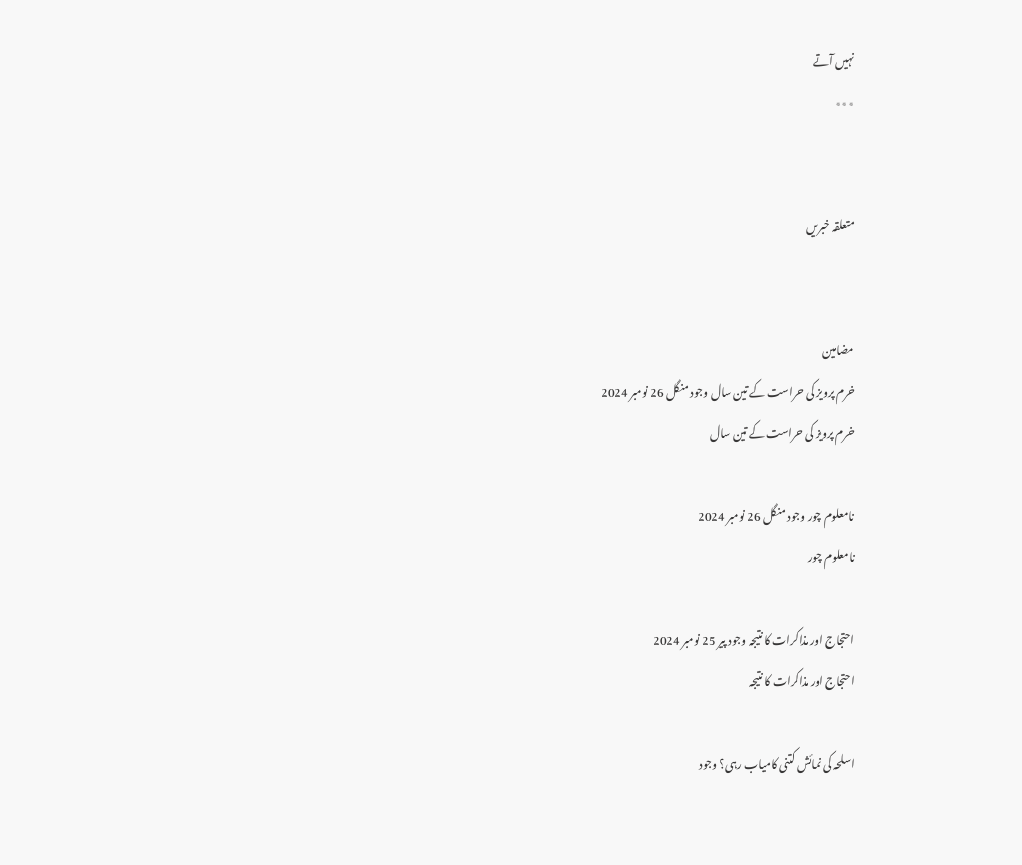نہیں آتے
٭٭٭


متعلقہ خبریں


مضامین
خرم پرویز کی حراست کے تین سال وجود منگل 26 نومبر 2024
خرم پرویز کی حراست کے تین سال

نامعلوم چور وجود منگل 26 نومبر 2024
نامعلوم چور

احتجاج اور مذاکرات کا نتیجہ وجود پیر 25 نومبر 2024
احتجاج اور مذاکرات کا نتیجہ

اسلحہ کی نمائش کتنی کامیاب رہی؟ وجود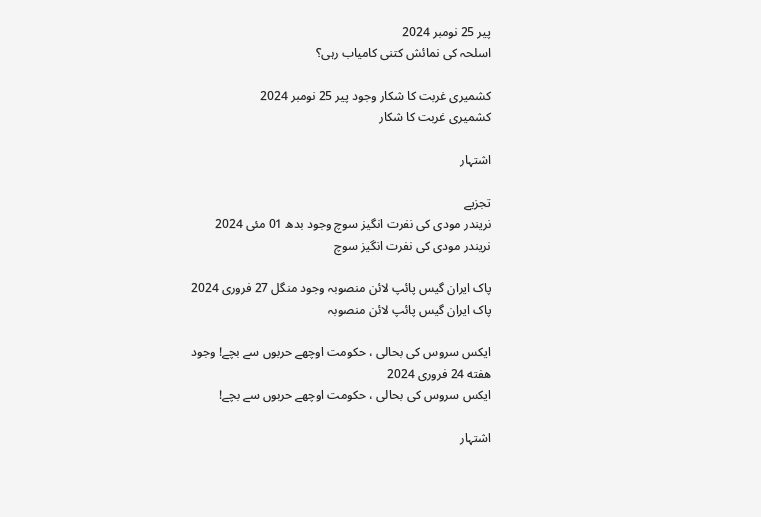پیر 25 نومبر 2024
اسلحہ کی نمائش کتنی کامیاب رہی؟

کشمیری غربت کا شکار وجود پیر 25 نومبر 2024
کشمیری غربت کا شکار

اشتہار

تجزیے
نریندر مودی کی نفرت انگیز سوچ وجود بدھ 01 مئی 2024
نریندر مودی کی نفرت انگیز سوچ

پاک ایران گیس پائپ لائن منصوبہ وجود منگل 27 فروری 2024
پاک ایران گیس پائپ لائن منصوبہ

ایکس سروس کی بحالی ، حکومت اوچھے حربوں سے بچے! وجود هفته 24 فروری 2024
ایکس سروس کی بحالی ، حکومت اوچھے حربوں سے بچے!

اشتہار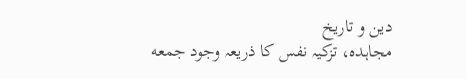دین و تاریخ
مجاہدہ، تزکیہ نفس کا ذریعہ وجود جمعه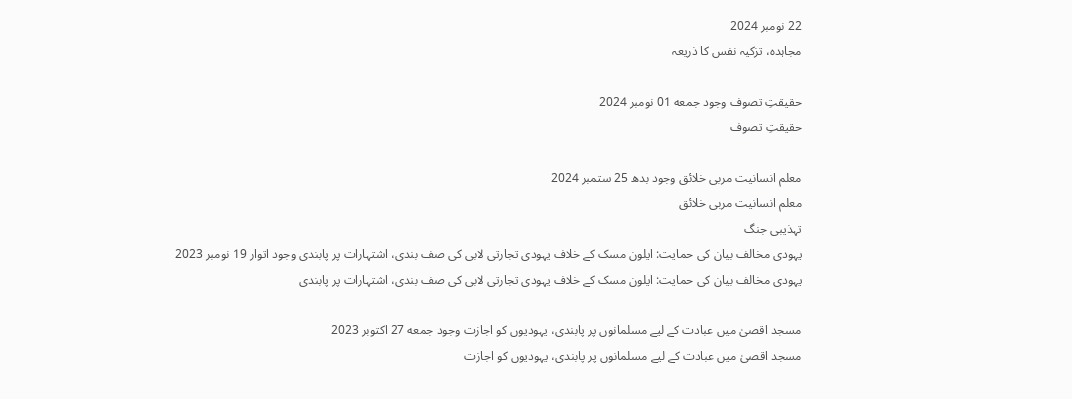22 نومبر 2024
مجاہدہ، تزکیہ نفس کا ذریعہ

حقیقتِ تصوف وجود جمعه 01 نومبر 2024
حقیقتِ تصوف

معلم انسانیت مربی خلائق وجود بدھ 25 ستمبر 2024
معلم انسانیت مربی خلائق
تہذیبی جنگ
یہودی مخالف بیان کی حمایت: ایلون مسک کے خلاف یہودی تجارتی لابی کی صف بندی، اشتہارات پر پابندی وجود اتوار 19 نومبر 2023
یہودی مخالف بیان کی حمایت: ایلون مسک کے خلاف یہودی تجارتی لابی کی صف بندی، اشتہارات پر پابندی

مسجد اقصیٰ میں عبادت کے لیے مسلمانوں پر پابندی، یہودیوں کو اجازت وجود جمعه 27 اکتوبر 2023
مسجد اقصیٰ میں عبادت کے لیے مسلمانوں پر پابندی، یہودیوں کو اجازت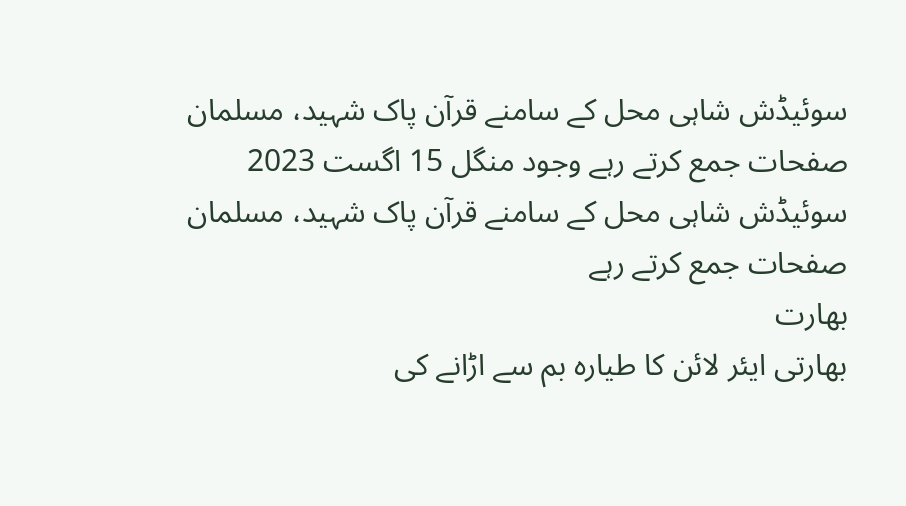سوئیڈش شاہی محل کے سامنے قرآن پاک شہید، مسلمان صفحات جمع کرتے رہے وجود منگل 15 اگست 2023
سوئیڈش شاہی محل کے سامنے قرآن پاک شہید، مسلمان صفحات جمع کرتے رہے
بھارت
بھارتی ایئر لائن کا طیارہ بم سے اڑانے کی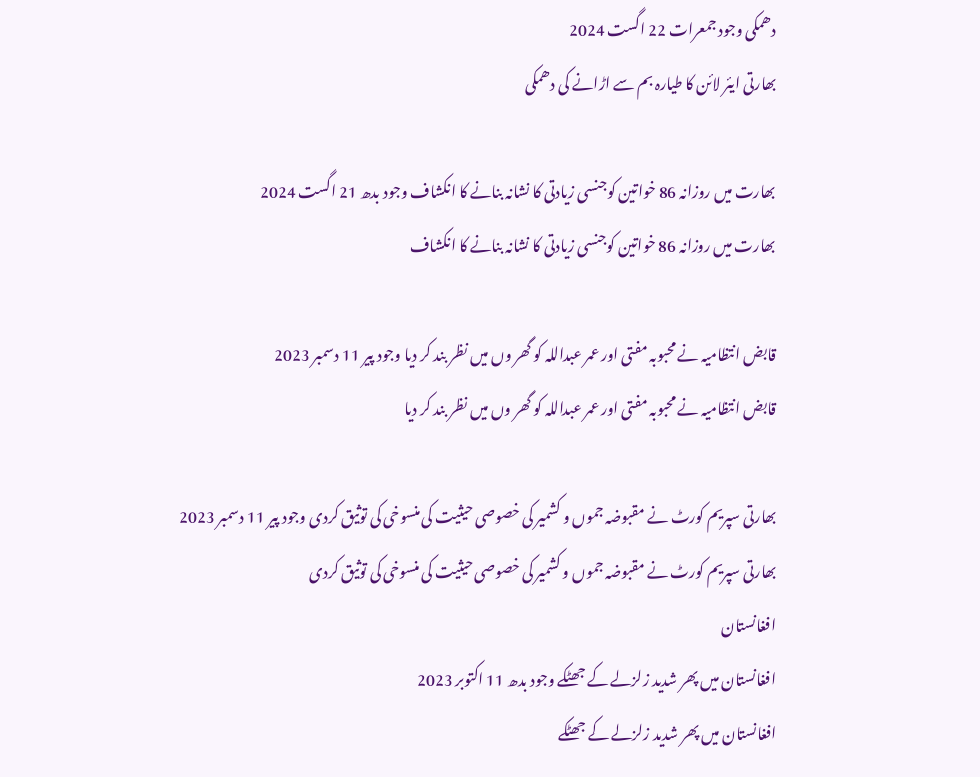دھمکی وجود جمعرات 22 اگست 2024
بھارتی ایئر لائن کا طیارہ بم سے اڑانے کی دھمکی

بھارت میں روزانہ 86 خواتین کوجنسی زیادتی کا نشانہ بنانے کا انکشاف وجود بدھ 21 اگست 2024
بھارت میں روزانہ 86 خواتین کوجنسی زیادتی کا نشانہ بنانے کا انکشاف

قابض انتظامیہ نے محبوبہ مفتی اور عمر عبداللہ کو گھر وں میں نظر بند کر دیا وجود پیر 11 دسمبر 2023
قابض انتظامیہ نے محبوبہ مفتی اور عمر عبداللہ کو گھر وں میں نظر بند کر دیا

بھارتی سپریم کورٹ نے مقبوضہ جموں و کشمیر کی خصوصی حیثیت کی منسوخی کی توثیق کردی وجود پیر 11 دسمبر 2023
بھارتی سپریم کورٹ نے مقبوضہ جموں و کشمیر کی خصوصی حیثیت کی منسوخی کی توثیق کردی
افغانستان
افغانستان میں پھر شدید زلزلے کے جھٹکے وجود بدھ 11 اکتوبر 2023
افغانستان میں پھر شدید زلزلے کے جھٹکے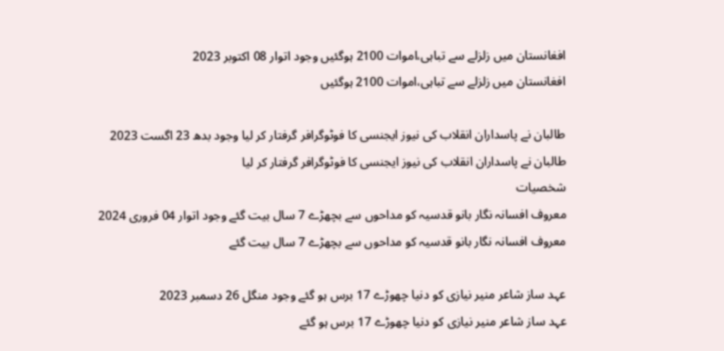افغانستان میں زلزلے سے تباہی،اموات 2100 ہوگئیں وجود اتوار 08 اکتوبر 2023
افغانستان میں زلزلے سے تباہی،اموات 2100 ہوگئیں

طالبان نے پاسداران انقلاب کی نیوز ایجنسی کا فوٹوگرافر گرفتار کر لیا وجود بدھ 23 اگست 2023
طالبان نے پاسداران انقلاب کی نیوز ایجنسی کا فوٹوگرافر گرفتار کر لیا
شخصیات
معروف افسانہ نگار بانو قدسیہ کو مداحوں سے بچھڑے 7 سال بیت گئے وجود اتوار 04 فروری 2024
معروف افسانہ نگار بانو قدسیہ کو مداحوں سے بچھڑے 7 سال بیت گئے

عہد ساز شاعر منیر نیازی کو دنیا چھوڑے 17 برس ہو گئے وجود منگل 26 دسمبر 2023
عہد ساز شاعر منیر نیازی کو دنیا چھوڑے 17 برس ہو گئے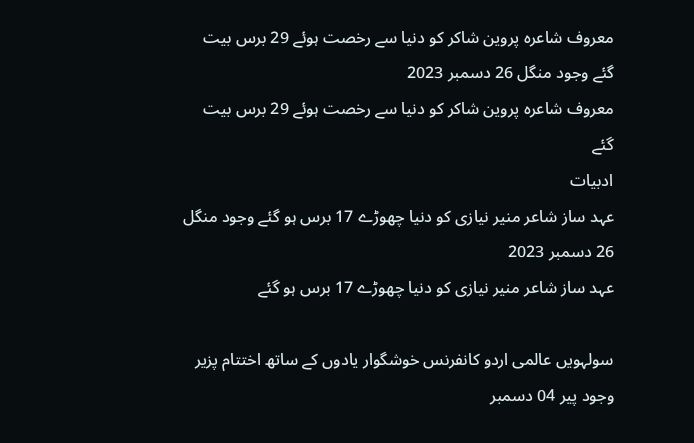معروف شاعرہ پروین شاکر کو دنیا سے رخصت ہوئے 29 برس بیت گئے وجود منگل 26 دسمبر 2023
معروف شاعرہ پروین شاکر کو دنیا سے رخصت ہوئے 29 برس بیت گئے
ادبیات
عہد ساز شاعر منیر نیازی کو دنیا چھوڑے 17 برس ہو گئے وجود منگل 26 دسمبر 2023
عہد ساز شاعر منیر نیازی کو دنیا چھوڑے 17 برس ہو گئے

سولہویں عالمی اردو کانفرنس خوشگوار یادوں کے ساتھ اختتام پزیر وجود پیر 04 دسمبر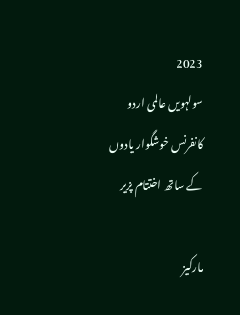2023
سولہویں عالمی اردو کانفرنس خوشگوار یادوں کے ساتھ اختتام پزیر

مارکیز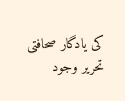کی یادگار صحافتی تحریر وجود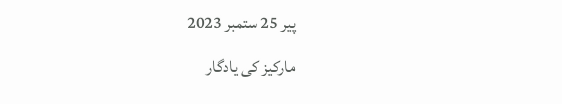پیر 25 ستمبر 2023
مارکیز کی یادگار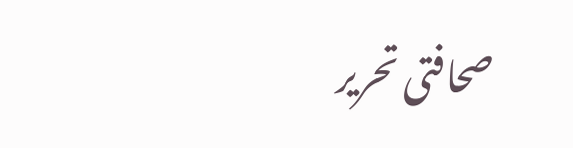صحافتی تحریر